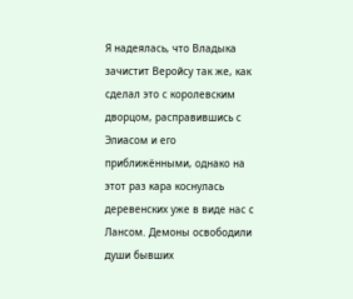Я надеялась, что Владыка зачистит Веройсу так же, как сделал это с королевским дворцом, расправившись с Элиасом и его приближёнными, однако на этот раз кара коснулась деревенских уже в виде нас с Лансом. Демоны освободили души бывших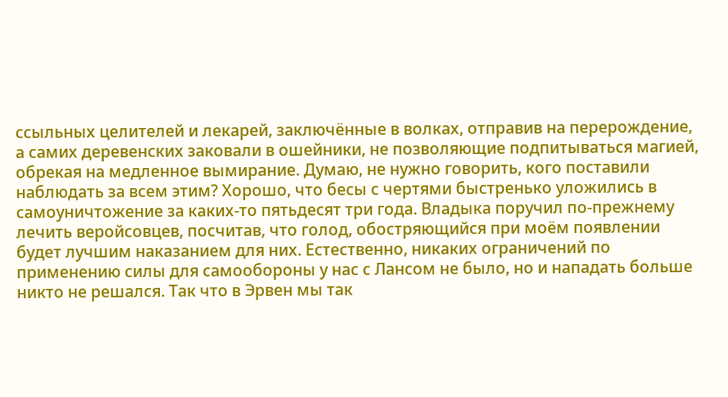ссыльных целителей и лекарей, заключённые в волках, отправив на перерождение, а самих деревенских заковали в ошейники, не позволяющие подпитываться магией, обрекая на медленное вымирание. Думаю, не нужно говорить, кого поставили наблюдать за всем этим? Хорошо, что бесы с чертями быстренько уложились в самоуничтожение за каких-то пятьдесят три года. Владыка поручил по-прежнему лечить веройсовцев, посчитав, что голод, обостряющийся при моём появлении будет лучшим наказанием для них. Естественно, никаких ограничений по применению силы для самообороны у нас с Лансом не было, но и нападать больше никто не решался. Так что в Эрвен мы так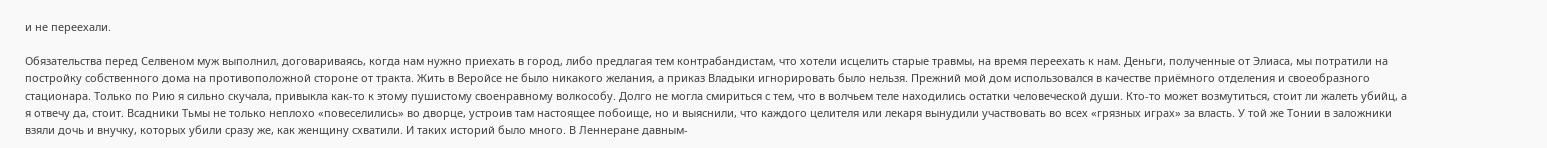и не переехали.

Обязательства перед Селвеном муж выполнил, договариваясь, когда нам нужно приехать в город, либо предлагая тем контрабандистам, что хотели исцелить старые травмы, на время переехать к нам. Деньги, полученные от Элиаса, мы потратили на постройку собственного дома на противоположной стороне от тракта. Жить в Веройсе не было никакого желания, а приказ Владыки игнорировать было нельзя. Прежний мой дом использовался в качестве приёмного отделения и своеобразного стационара. Только по Рию я сильно скучала, привыкла как-то к этому пушистому своенравному волкособу. Долго не могла смириться с тем, что в волчьем теле находились остатки человеческой души. Кто-то может возмутиться, стоит ли жалеть убийц, а я отвечу да, стоит. Всадники Тьмы не только неплохо «повеселились» во дворце, устроив там настоящее побоище, но и выяснили, что каждого целителя или лекаря вынудили участвовать во всех «грязных играх» за власть. У той же Тонии в заложники взяли дочь и внучку, которых убили сразу же, как женщину схватили. И таких историй было много. В Леннеране давным-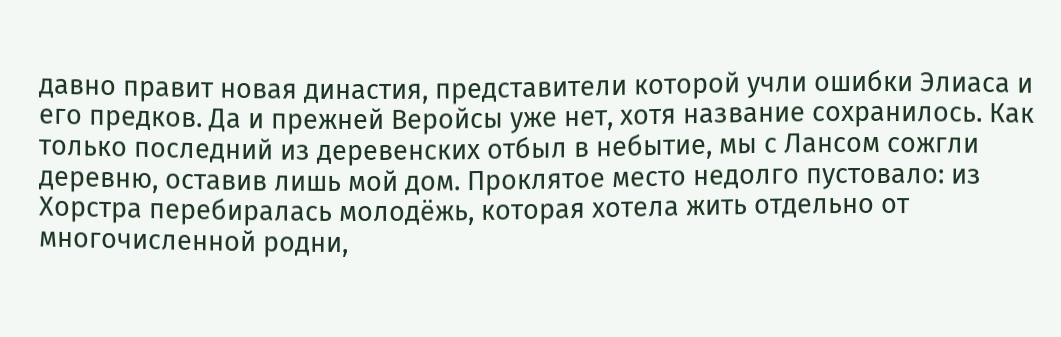давно правит новая династия, представители которой учли ошибки Элиаса и его предков. Да и прежней Веройсы уже нет, хотя название сохранилось. Как только последний из деревенских отбыл в небытие, мы с Лансом сожгли деревню, оставив лишь мой дом. Проклятое место недолго пустовало: из Хорстра перебиралась молодёжь, которая хотела жить отдельно от многочисленной родни,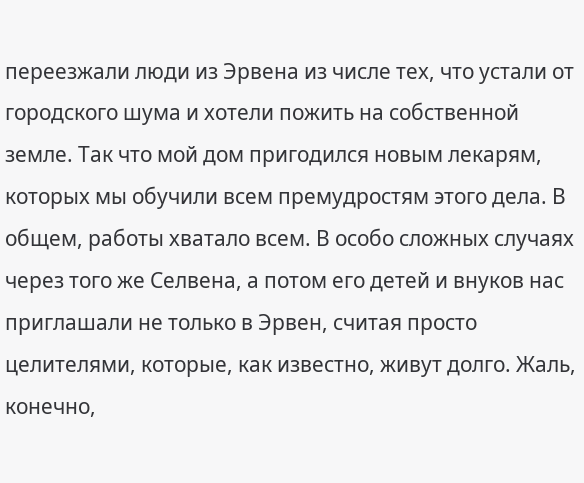переезжали люди из Эрвена из числе тех, что устали от городского шума и хотели пожить на собственной земле. Так что мой дом пригодился новым лекарям, которых мы обучили всем премудростям этого дела. В общем, работы хватало всем. В особо сложных случаях через того же Селвена, а потом его детей и внуков нас приглашали не только в Эрвен, считая просто целителями, которые, как известно, живут долго. Жаль, конечно,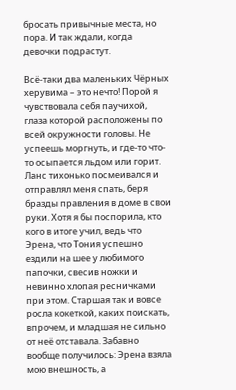бросать привычные места, но пора. И так ждали, когда девочки подрастут.

Всё-таки два маленьких Чёрных херувима – это нечто! Порой я чувствовала себя паучихой, глаза которой расположены по всей окружности головы. Не успеешь моргнуть, и где-то что-то осыпается льдом или горит. Ланс тихонько посмеивался и отправлял меня спать, беря бразды правления в доме в свои руки. Хотя я бы поспорила, кто кого в итоге учил, ведь что Эрена, что Тония успешно ездили на шее у любимого папочки, свесив ножки и невинно хлопая ресничками при этом. Старшая так и вовсе росла кокеткой, каких поискать, впрочем, и младшая не сильно от неё отставала. Забавно вообще получилось: Эрена взяла мою внешность, а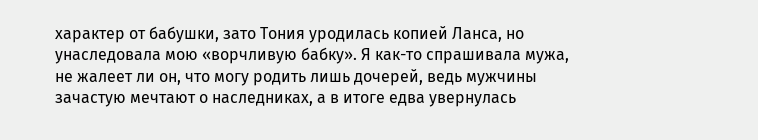характер от бабушки, зато Тония уродилась копией Ланса, но унаследовала мою «ворчливую бабку». Я как-то спрашивала мужа, не жалеет ли он, что могу родить лишь дочерей, ведь мужчины зачастую мечтают о наследниках, а в итоге едва увернулась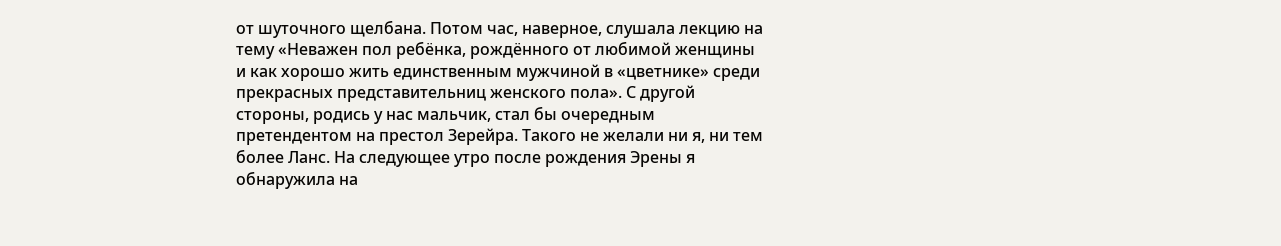от шуточного щелбана. Потом час, наверное, слушала лекцию на тему «Неважен пол ребёнка, рождённого от любимой женщины и как хорошо жить единственным мужчиной в «цветнике» среди прекрасных представительниц женского пола». С другой стороны, родись у нас мальчик, стал бы очередным претендентом на престол Зерейра. Такого не желали ни я, ни тем более Ланс. На следующее утро после рождения Эрены я обнаружила на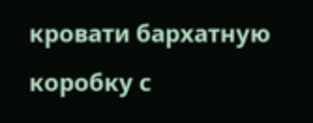кровати бархатную коробку с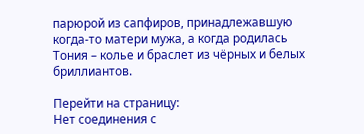парюрой из сапфиров, принадлежавшую когда-то матери мужа, а когда родилась Тония – колье и браслет из чёрных и белых бриллиантов.

Перейти на страницу:
Нет соединения с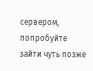сервером, попробуйте зайти чуть позже